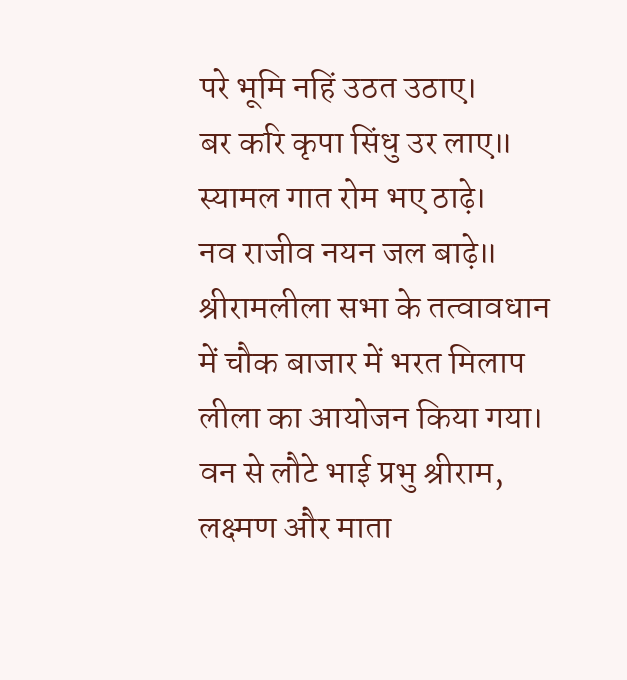परे भूमि नहिं उठत उठाए।
बर करि कृपा सिंधु उर लाए॥
स्यामल गात रोम भए ठाढ़े।
नव राजीव नयन जल बाढ़े॥
श्रीरामलीला सभा के तत्वावधान में चौक बाजार में भरत मिलाप लीला का आयोजन किया गया। वन से लौटे भाई प्रभु श्रीराम, लक्ष्मण और माता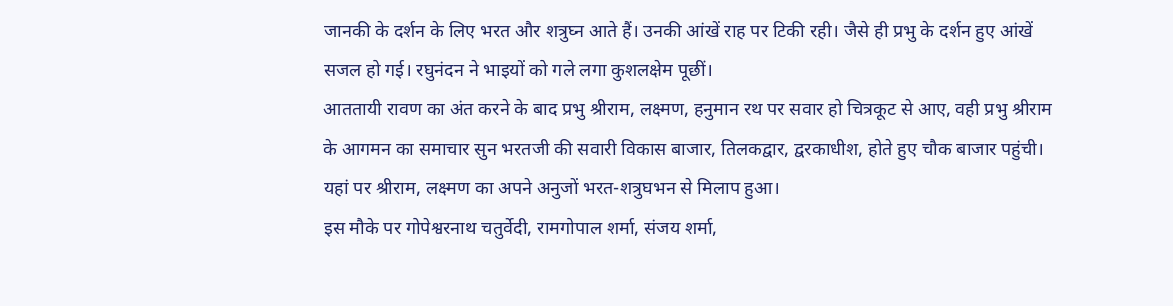जानकी के दर्शन के लिए भरत और शत्रुघ्न आते हैं। उनकी आंखें राह पर टिकी रही। जैसे ही प्रभु के दर्शन हुए आंखें सजल हो गई। रघुनंदन ने भाइयों को गले लगा कुशलक्षेम पूछीं।
आततायी रावण का अंत करने के बाद प्रभु श्रीराम, लक्ष्मण, हनुमान रथ पर सवार हो चित्रकूट से आए, वही प्रभु श्रीराम के आगमन का समाचार सुन भरतजी की सवारी विकास बाजार, तिलकद्वार, द्वरकाधीश, होते हुए चौक बाजार पहुंची। यहां पर श्रीराम, लक्ष्मण का अपने अनुजों भरत-शत्रुघभन से मिलाप हुआ।
इस मौके पर गोपेश्वरनाथ चतुर्वेदी, रामगोपाल शर्मा, संजय शर्मा,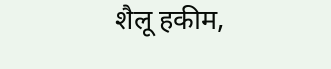शैलू हकीम,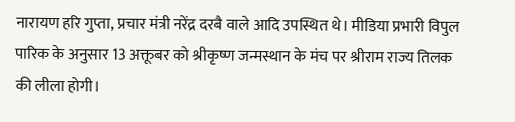नारायण हरि गुप्ता, प्रचार मंत्री नरेंद्र दरबै वाले आदि उपस्थित थे। मीडिया प्रभारी विपुल पारिक के अनुसार 13 अक्तूबर को श्रीकृष्ण जन्मस्थान के मंच पर श्रीराम राज्य तिलक की लीला होगी।